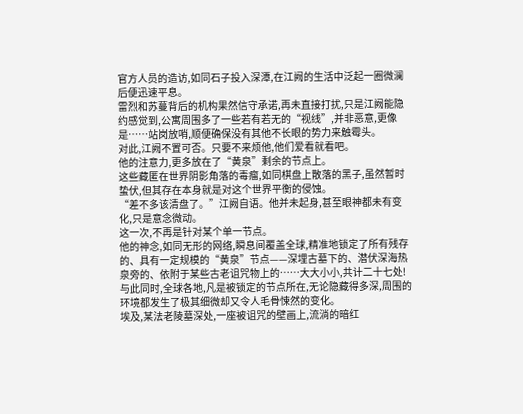官方人员的造访,如同石子投入深潭,在江阙的生活中泛起一圈微澜后便迅速平息。
雷烈和苏蔓背后的机构果然信守承诺,再未直接打扰,只是江阙能隐约感觉到,公寓周围多了一些若有若无的“视线”,并非恶意,更像是……站岗放哨,顺便确保没有其他不长眼的势力来触霉头。
对此,江阙不置可否。只要不来烦他,他们爱看就看吧。
他的注意力,更多放在了“黄泉”剩余的节点上。
这些藏匿在世界阴影角落的毒瘤,如同棋盘上散落的黑子,虽然暂时蛰伏,但其存在本身就是对这个世界平衡的侵蚀。
“差不多该清盘了。”江阙自语。他并未起身,甚至眼神都未有变化,只是意念微动。
这一次,不再是针对某个单一节点。
他的神念,如同无形的网络,瞬息间覆盖全球,精准地锁定了所有残存的、具有一定规模的“黄泉”节点——深埋古墓下的、潜伏深海热泉旁的、依附于某些古老诅咒物上的……大大小小,共计二十七处!
与此同时,全球各地,凡是被锁定的节点所在,无论隐藏得多深,周围的环境都发生了极其细微却又令人毛骨悚然的变化。
埃及,某法老陵墓深处,一座被诅咒的壁画上,流淌的暗红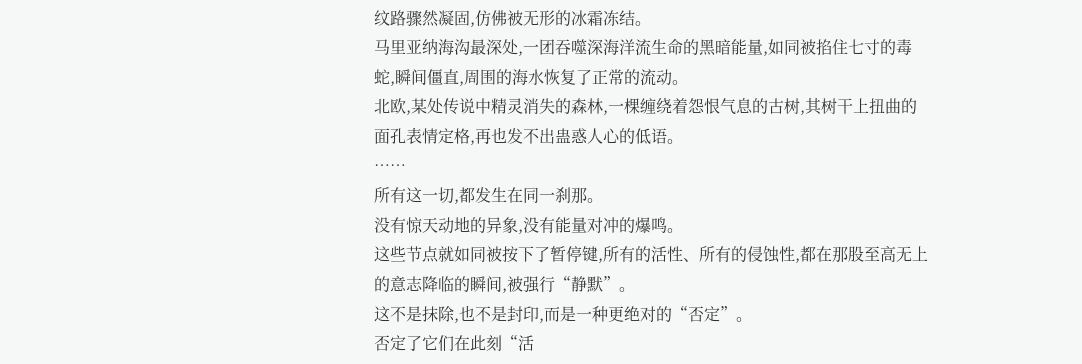纹路骤然凝固,仿佛被无形的冰霜冻结。
马里亚纳海沟最深处,一团吞噬深海洋流生命的黑暗能量,如同被掐住七寸的毒蛇,瞬间僵直,周围的海水恢复了正常的流动。
北欧,某处传说中精灵消失的森林,一棵缠绕着怨恨气息的古树,其树干上扭曲的面孔表情定格,再也发不出蛊惑人心的低语。
……
所有这一切,都发生在同一刹那。
没有惊天动地的异象,没有能量对冲的爆鸣。
这些节点就如同被按下了暂停键,所有的活性、所有的侵蚀性,都在那股至高无上的意志降临的瞬间,被强行“静默”。
这不是抹除,也不是封印,而是一种更绝对的“否定”。
否定了它们在此刻“活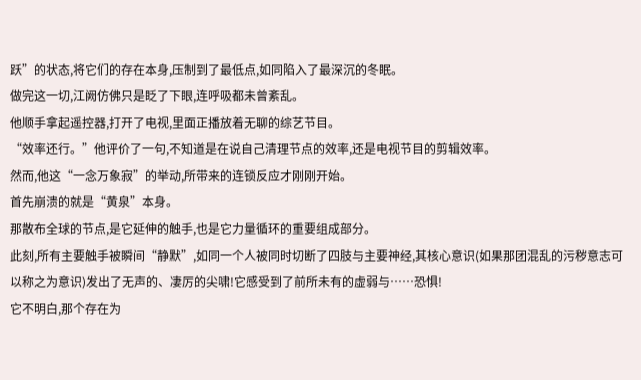跃”的状态,将它们的存在本身,压制到了最低点,如同陷入了最深沉的冬眠。
做完这一切,江阙仿佛只是眨了下眼,连呼吸都未曾紊乱。
他顺手拿起遥控器,打开了电视,里面正播放着无聊的综艺节目。
“效率还行。”他评价了一句,不知道是在说自己清理节点的效率,还是电视节目的剪辑效率。
然而,他这“一念万象寂”的举动,所带来的连锁反应才刚刚开始。
首先崩溃的就是“黄泉”本身。
那散布全球的节点,是它延伸的触手,也是它力量循环的重要组成部分。
此刻,所有主要触手被瞬间“静默”,如同一个人被同时切断了四肢与主要神经,其核心意识(如果那团混乱的污秽意志可以称之为意识)发出了无声的、凄厉的尖啸!它感受到了前所未有的虚弱与……恐惧!
它不明白,那个存在为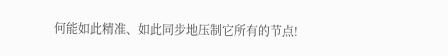何能如此精准、如此同步地压制它所有的节点!